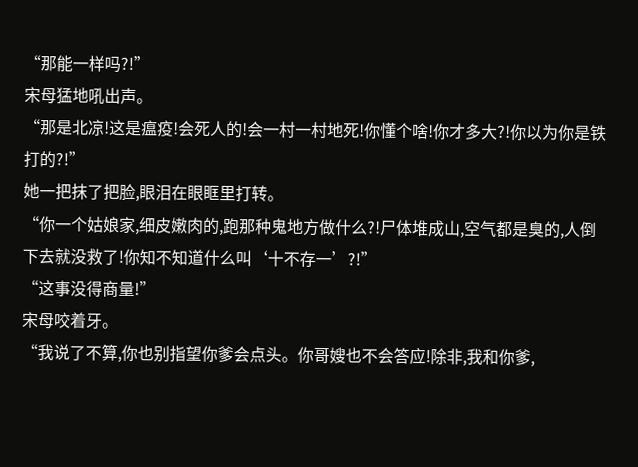“那能一样吗?!”
宋母猛地吼出声。
“那是北凉!这是瘟疫!会死人的!会一村一村地死!你懂个啥!你才多大?!你以为你是铁打的?!”
她一把抹了把脸,眼泪在眼眶里打转。
“你一个姑娘家,细皮嫩肉的,跑那种鬼地方做什么?!尸体堆成山,空气都是臭的,人倒下去就没救了!你知不知道什么叫‘十不存一’?!”
“这事没得商量!”
宋母咬着牙。
“我说了不算,你也别指望你爹会点头。你哥嫂也不会答应!除非,我和你爹,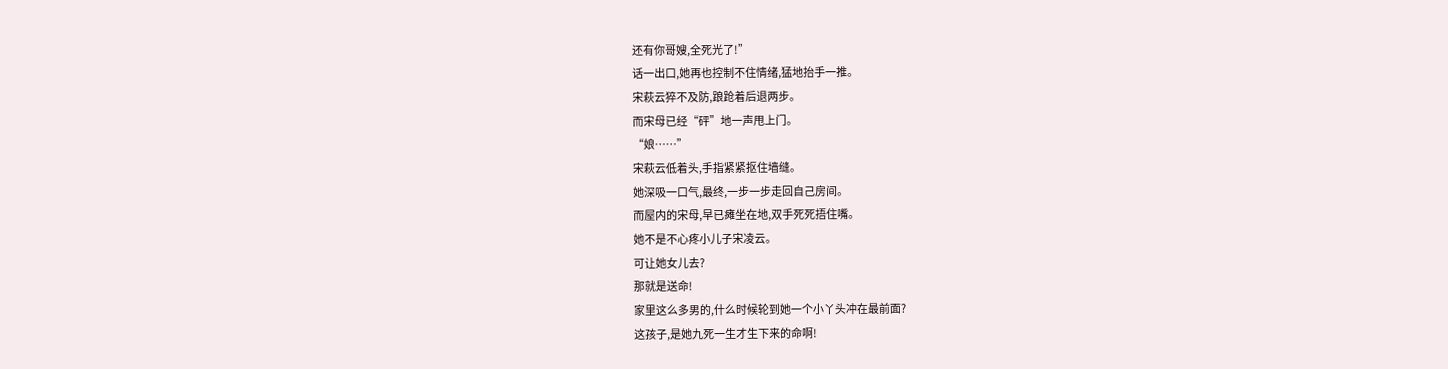还有你哥嫂,全死光了!”
话一出口,她再也控制不住情绪,猛地抬手一推。
宋萩云猝不及防,踉跄着后退两步。
而宋母已经“砰”地一声甩上门。
“娘……”
宋萩云低着头,手指紧紧抠住墙缝。
她深吸一口气,最终,一步一步走回自己房间。
而屋内的宋母,早已瘫坐在地,双手死死捂住嘴。
她不是不心疼小儿子宋凌云。
可让她女儿去?
那就是送命!
家里这么多男的,什么时候轮到她一个小丫头冲在最前面?
这孩子,是她九死一生才生下来的命啊!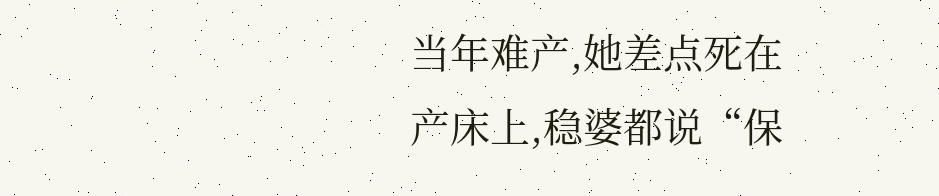当年难产,她差点死在产床上,稳婆都说“保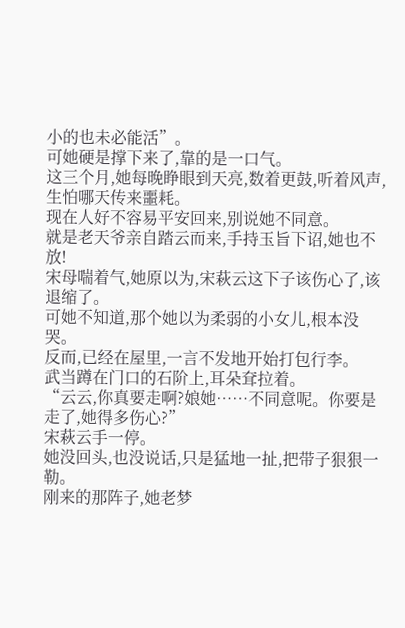小的也未必能活”。
可她硬是撑下来了,靠的是一口气。
这三个月,她每晚睁眼到天亮,数着更鼓,听着风声,生怕哪天传来噩耗。
现在人好不容易平安回来,别说她不同意。
就是老天爷亲自踏云而来,手持玉旨下诏,她也不放!
宋母喘着气,她原以为,宋萩云这下子该伤心了,该退缩了。
可她不知道,那个她以为柔弱的小女儿,根本没哭。
反而,已经在屋里,一言不发地开始打包行李。
武当蹲在门口的石阶上,耳朵耷拉着。
“云云,你真要走啊?娘她……不同意呢。你要是走了,她得多伤心?”
宋萩云手一停。
她没回头,也没说话,只是猛地一扯,把带子狠狠一勒。
刚来的那阵子,她老梦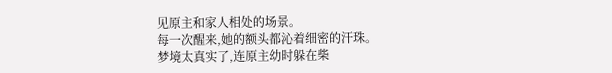见原主和家人相处的场景。
每一次醒来,她的额头都沁着细密的汗珠。
梦境太真实了,连原主幼时躲在柴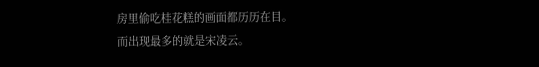房里偷吃桂花糕的画面都历历在目。
而出现最多的就是宋凌云。